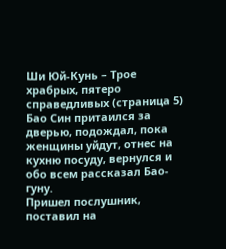Ши Юй-Кунь – Трое храбрых, пятеро справедливых (страница 5)
Бао Син притаился за дверью, подождал, пока женщины уйдут, отнес на кухню посуду, вернулся и обо всем рассказал Бао-гуну.
Пришел послушник, поставил на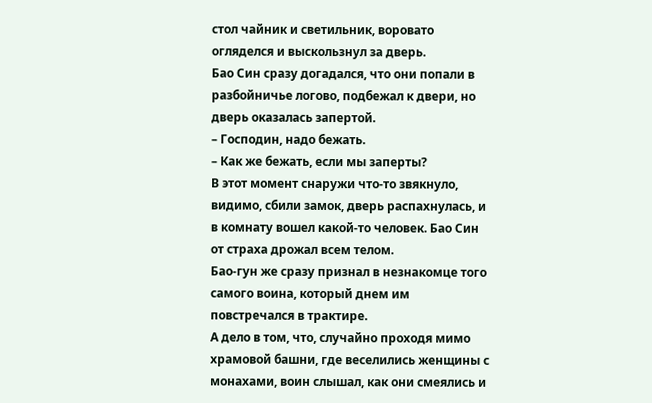стол чайник и светильник, воровато огляделся и выскользнул за дверь.
Бао Син сразу догадался, что они попали в разбойничье логово, подбежал к двери, но дверь оказалась запертой.
– Господин, надо бежать.
– Как же бежать, если мы заперты?
В этот момент снаружи что-то звякнуло, видимо, сбили замок, дверь распахнулась, и в комнату вошел какой-то человек. Бао Син от страха дрожал всем телом.
Бао-гун же сразу признал в незнакомце того самого воина, который днем им повстречался в трактире.
А дело в том, что, случайно проходя мимо храмовой башни, где веселились женщины с монахами, воин слышал, как они смеялись и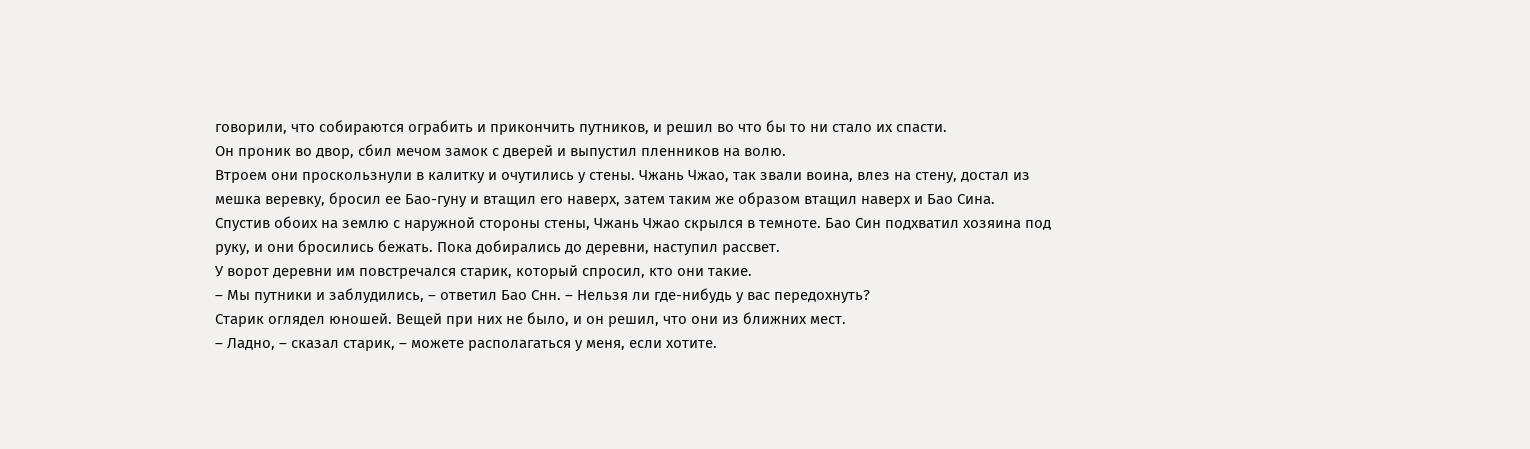говорили, что собираются ограбить и прикончить путников, и решил во что бы то ни стало их спасти.
Он проник во двор, сбил мечом замок с дверей и выпустил пленников на волю.
Втроем они проскользнули в калитку и очутились у стены. Чжань Чжао, так звали воина, влез на стену, достал из мешка веревку, бросил ее Бао-гуну и втащил его наверх, затем таким же образом втащил наверх и Бао Сина.
Спустив обоих на землю с наружной стороны стены, Чжань Чжао скрылся в темноте. Бао Син подхватил хозяина под руку, и они бросились бежать. Пока добирались до деревни, наступил рассвет.
У ворот деревни им повстречался старик, который спросил, кто они такие.
– Мы путники и заблудились, – ответил Бао Снн. – Нельзя ли где-нибудь у вас передохнуть?
Старик оглядел юношей. Вещей при них не было, и он решил, что они из ближних мест.
– Ладно, – сказал старик, – можете располагаться у меня, если хотите.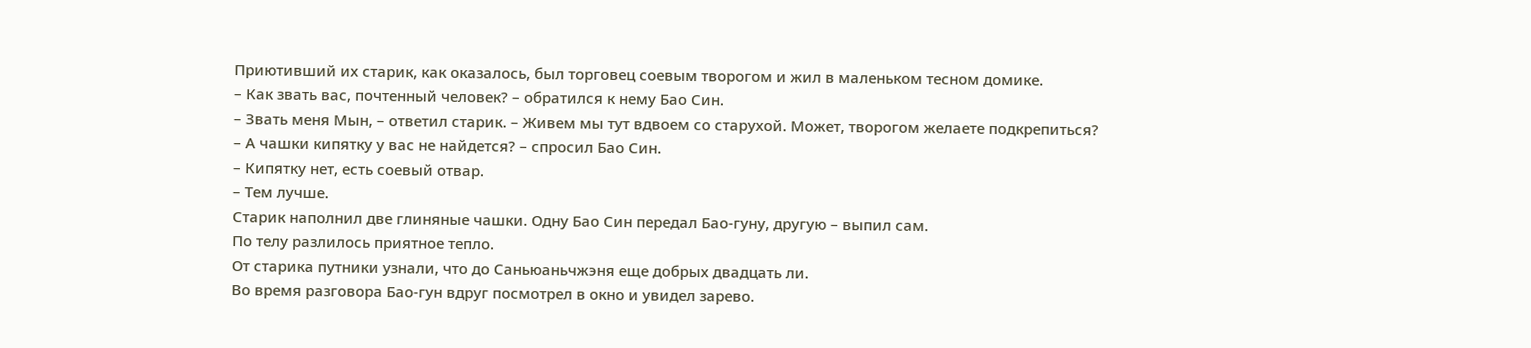Приютивший их старик, как оказалось, был торговец соевым творогом и жил в маленьком тесном домике.
– Как звать вас, почтенный человек? – обратился к нему Бао Син.
– Звать меня Мын, – ответил старик. – Живем мы тут вдвоем со старухой. Может, творогом желаете подкрепиться?
– А чашки кипятку у вас не найдется? – спросил Бао Син.
– Кипятку нет, есть соевый отвар.
– Тем лучше.
Старик наполнил две глиняные чашки. Одну Бао Син передал Бао-гуну, другую – выпил сам.
По телу разлилось приятное тепло.
От старика путники узнали, что до Саньюаньчжэня еще добрых двадцать ли.
Во время разговора Бао-гун вдруг посмотрел в окно и увидел зарево.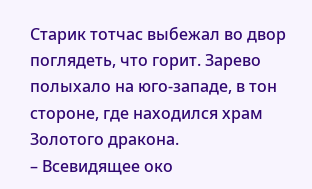Старик тотчас выбежал во двор поглядеть, что горит. Зарево полыхало на юго-западе, в тон стороне, где находился храм Золотого дракона.
– Всевидящее око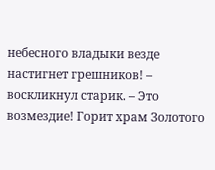небесного владыки везде настигнет грешников! – воскликнул старик. – Это возмездие! Горит храм Золотого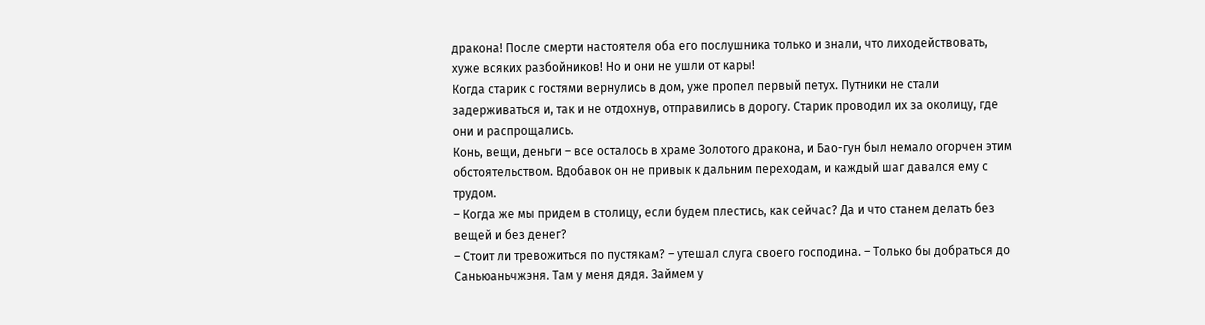дракона! После смерти настоятеля оба его послушника только и знали, что лиходействовать, хуже всяких разбойников! Но и они не ушли от кары!
Когда старик с гостями вернулись в дом, уже пропел первый петух. Путники не стали задерживаться и, так и не отдохнув, отправились в дорогу. Старик проводил их за околицу, где они и распрощались.
Конь, вещи, деньги – все осталось в храме Золотого дракона, и Бао-гун был немало огорчен этим обстоятельством. Вдобавок он не привык к дальним переходам, и каждый шаг давался ему с трудом.
– Когда же мы придем в столицу, если будем плестись, как сейчас? Да и что станем делать без вещей и без денег?
– Стоит ли тревожиться по пустякам? – утешал слуга своего господина. – Только бы добраться до Саньюаньчжэня. Там у меня дядя. Займем у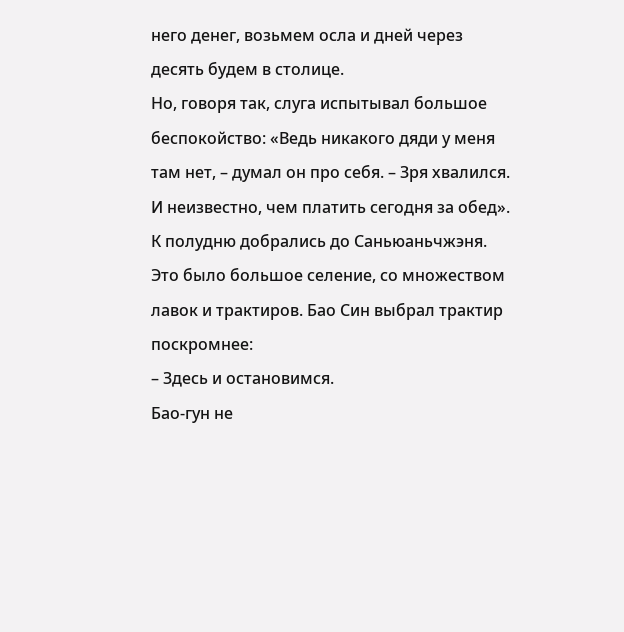него денег, возьмем осла и дней через десять будем в столице.
Но, говоря так, слуга испытывал большое беспокойство: «Ведь никакого дяди у меня там нет, – думал он про себя. – Зря хвалился. И неизвестно, чем платить сегодня за обед».
К полудню добрались до Саньюаньчжэня. Это было большое селение, со множеством лавок и трактиров. Бао Син выбрал трактир поскромнее:
– Здесь и остановимся.
Бао-гун не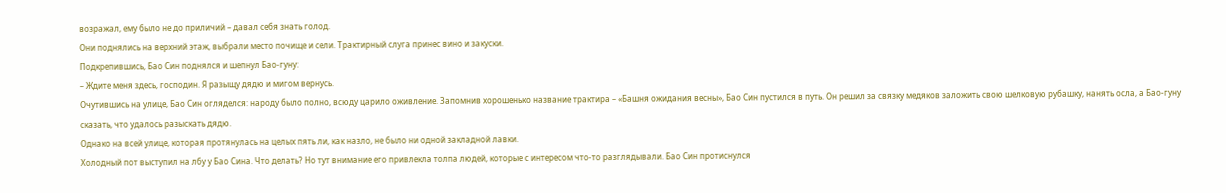возражал, ему было не до приличий – давал себя знать голод.
Они поднялись на верхний этаж, выбрали место почище и сели. Трактирный слуга принес вино и закуски.
Подкрепившись, Бао Син поднялся и шепнул Бао-гуну:
– Ждите меня здесь, господин. Я разыщу дядю и мигом вернусь.
Очутившись на улице, Бао Син огляделся: народу было полно, всюду царило оживление. Запомнив хорошенько название трактира – «Башня ожидания весны», Бао Син пустился в путь. Он решил за связку медяков заложить свою шелковую рубашку, нанять осла, а Бао-гуну сказать, что удалось разыскать дядю.
Однако на всей улице, которая протянулась на целых пять ли, как назло, не было ни одной закладной лавки.
Холодный пот выступил на лбу у Бао Сина. Что делать? Но тут внимание его привлекла толпа людей, которые с интересом что-то разглядывали. Бао Син протиснулся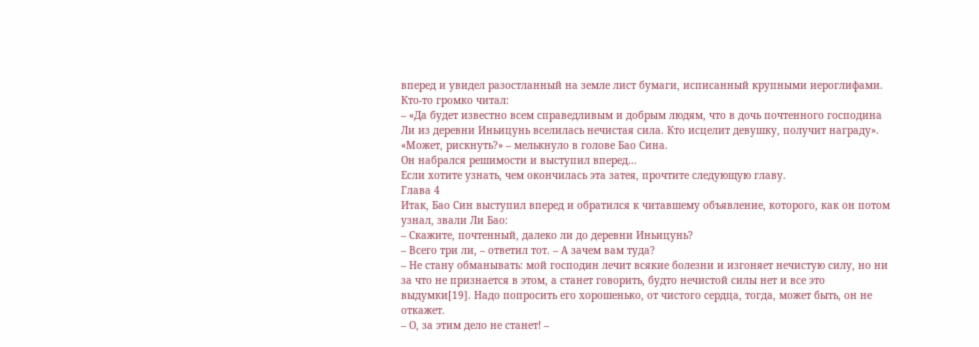вперед и увидел разостланный на земле лист бумаги, исписанный крупными иероглифами. Кто-то громко читал:
– «Да будет известно всем справедливым и добрым людям, что в дочь почтенного господина Ли из деревни Иньицунь вселилась нечистая сила. Кто исцелит девушку, получит награду».
«Может, рискнуть?» – мелькнуло в голове Бао Сина.
Он набрался решимости и выступил вперед…
Если хотите узнать, чем окончилась эта затея, прочтите следующую главу.
Глава 4
Итак, Бао Син выступил вперед и обратился к читавшему объявление, которого, как он потом узнал, звали Ли Бао:
– Скажите, почтенный, далеко ли до деревни Иньицунь?
– Всего три ли, – ответил тот. – А зачем вам туда?
– Не стану обманывать: мой господин лечит всякие болезни и изгоняет нечистую силу, но ни за что не признается в этом, а станет говорить, будто нечистой силы нет и все это выдумки[19]. Надо попросить его хорошенько, от чистого сердца, тогда, может быть, он не откажет.
– О, за этим дело не станет! –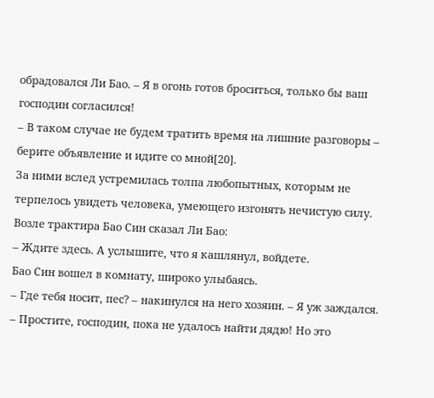обрадовался Ли Бао. – Я в огонь готов броситься, только бы ваш господин согласился!
– В таком случае не будем тратить время на лишние разговоры – берите объявление и идите со мной[20].
За ними вслед устремилась толпа любопытных, которым не терпелось увидеть человека, умеющего изгонять нечистую силу.
Возле трактира Бао Син сказал Ли Бао:
– Ждите здесь. А услышите, что я кашлянул, войдете.
Бао Син вошел в комнату, широко улыбаясь.
– Где тебя носит, пес? – накинулся на него хозяин. – Я уж заждался.
– Простите, господин, пока не удалось найти дядю! Но это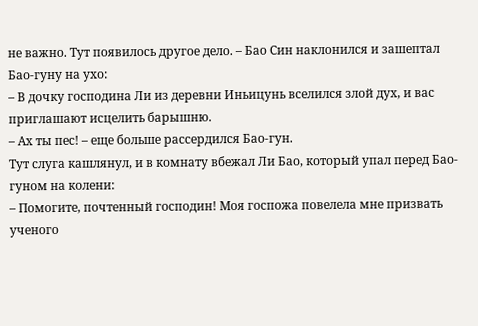не важно. Тут появилось другое дело. – Бао Син наклонился и зашептал Бао-гуну на ухо:
– В дочку господина Ли из деревни Иньицунь вселился злой дух, и вас приглашают исцелить барышню.
– Ах ты пес! – еще больше рассердился Бао-гун.
Тут слуга кашлянул, и в комнату вбежал Ли Бао, который упал перед Бао-гуном на колени:
– Помогите, почтенный господин! Моя госпожа повелела мне призвать ученого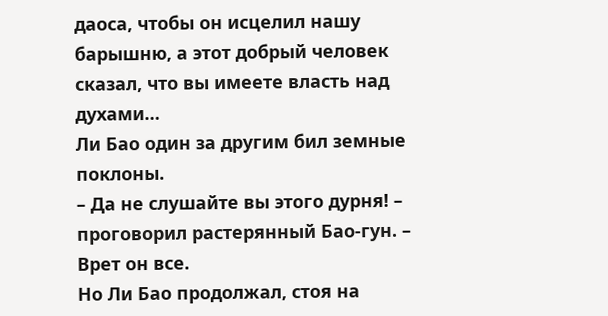даоса, чтобы он исцелил нашу барышню, а этот добрый человек сказал, что вы имеете власть над духами…
Ли Бао один за другим бил земные поклоны.
– Да не слушайте вы этого дурня! – проговорил растерянный Бао-гун. – Врет он все.
Но Ли Бао продолжал, стоя на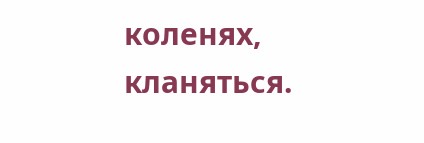коленях, кланяться.